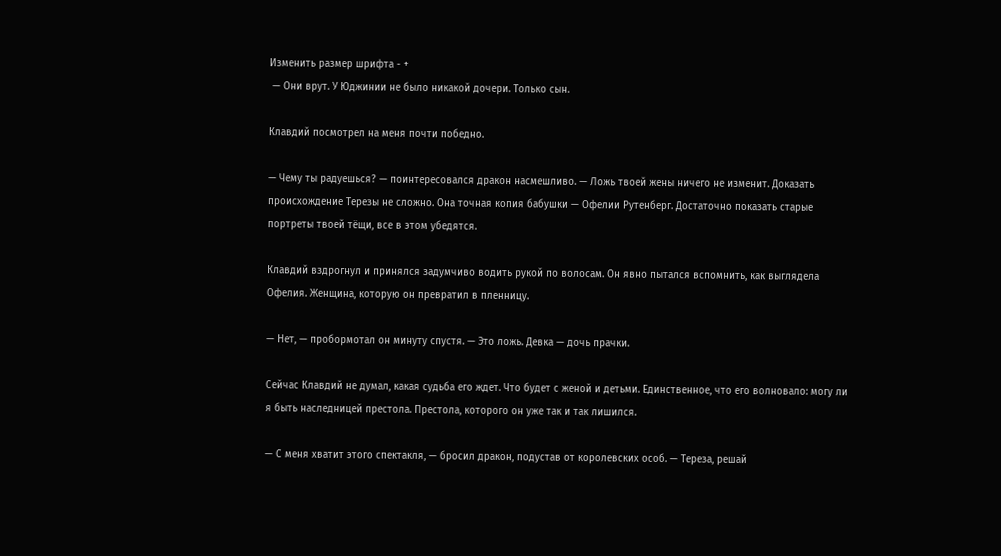Изменить размер шрифта - +
 — Они врут. У Юджинии не было никакой дочери. Только сын.

Клавдий посмотрел на меня почти победно.

— Чему ты радуешься? — поинтересовался дракон насмешливо. — Ложь твоей жены ничего не изменит. Доказать происхождение Терезы не сложно. Она точная копия бабушки — Офелии Рутенберг. Достаточно показать старые портреты твоей тёщи, все в этом убедятся.

Клавдий вздрогнул и принялся задумчиво водить рукой по волосам. Он явно пытался вспомнить, как выглядела Офелия. Женщина, которую он превратил в пленницу.

— Нет, — пробормотал он минуту спустя. — Это ложь. Девка — дочь прачки.

Сейчас Клавдий не думал, какая судьба его ждет. Что будет с женой и детьми. Единственное, что его волновало: могу ли я быть наследницей престола. Престола, которого он уже так и так лишился.

— С меня хватит этого спектакля, — бросил дракон, подустав от королевских особ. — Тереза, решай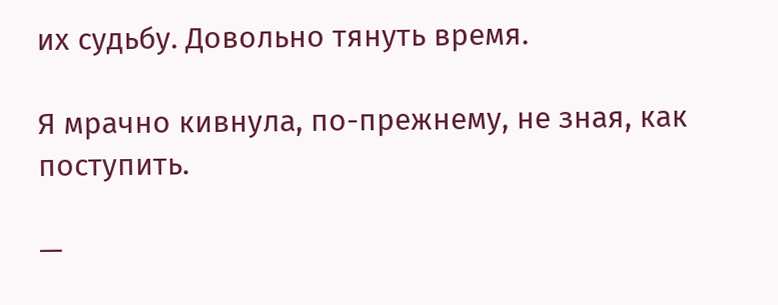их судьбу. Довольно тянуть время.

Я мрачно кивнула, по-прежнему, не зная, как поступить.

—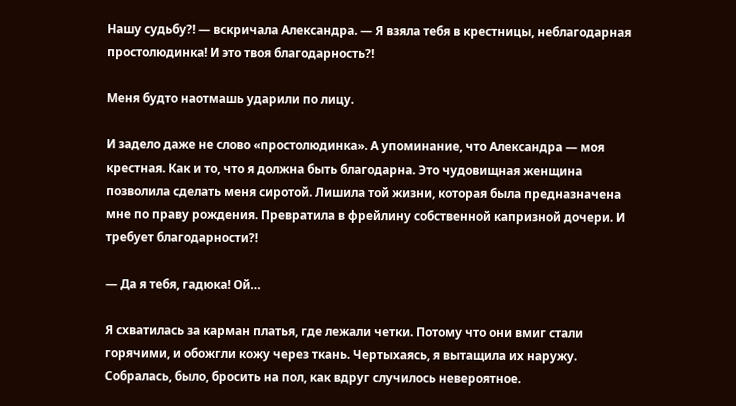Нашу судьбу?! — вскричала Александра. — Я взяла тебя в крестницы, неблагодарная простолюдинка! И это твоя благодарность?!

Меня будто наотмашь ударили по лицу.

И задело даже не слово «простолюдинка». А упоминание, что Александра — моя крестная. Как и то, что я должна быть благодарна. Это чудовищная женщина позволила сделать меня сиротой. Лишила той жизни, которая была предназначена мне по праву рождения. Превратила в фрейлину собственной капризной дочери. И требует благодарности?!

— Да я тебя, гадюка! Ой…

Я схватилась за карман платья, где лежали четки. Потому что они вмиг стали горячими, и обожгли кожу через ткань. Чертыхаясь, я вытащила их наружу. Собралась, было, бросить на пол, как вдруг случилось невероятное.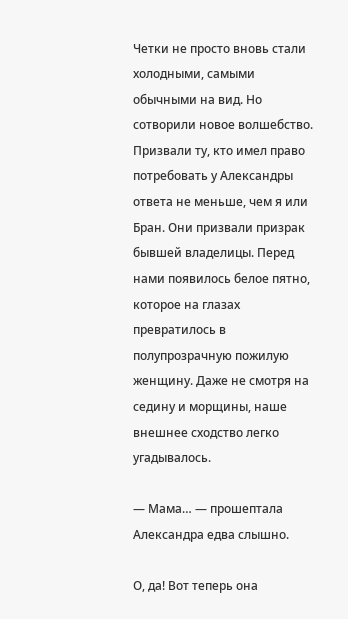Четки не просто вновь стали холодными, самыми обычными на вид. Но сотворили новое волшебство. Призвали ту, кто имел право потребовать у Александры ответа не меньше, чем я или Бран. Они призвали призрак бывшей владелицы. Перед нами появилось белое пятно, которое на глазах превратилось в полупрозрачную пожилую женщину. Даже не смотря на седину и морщины, наше внешнее сходство легко угадывалось.

— Мама… — прошептала Александра едва слышно.

О, да! Вот теперь она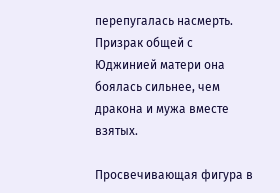перепугалась насмерть. Призрак общей с Юджинией матери она боялась сильнее, чем дракона и мужа вместе взятых.

Просвечивающая фигура в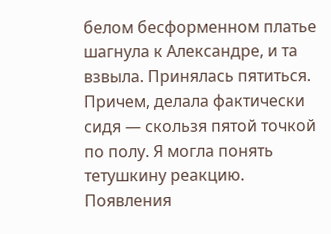белом бесформенном платье шагнула к Александре, и та взвыла. Принялась пятиться. Причем, делала фактически сидя — скользя пятой точкой по полу. Я могла понять тетушкину реакцию. Появления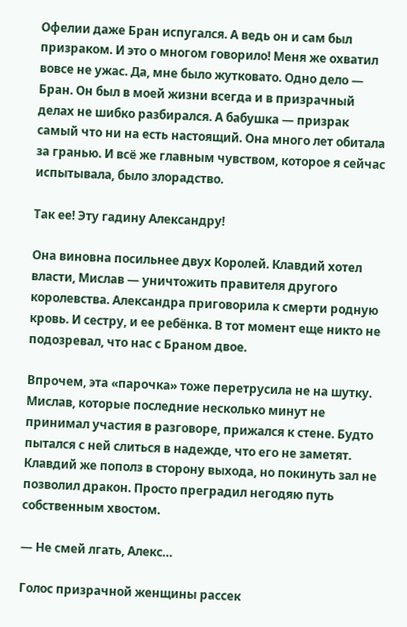Офелии даже Бран испугался. А ведь он и сам был призраком. И это о многом говорило! Меня же охватил вовсе не ужас. Да, мне было жутковато. Одно дело — Бран. Он был в моей жизни всегда и в призрачный делах не шибко разбирался. А бабушка — призрак самый что ни на есть настоящий. Она много лет обитала за гранью. И всё же главным чувством, которое я сейчас испытывала, было злорадство.

Так ее! Эту гадину Александру!

Она виновна посильнее двух Королей. Клавдий хотел власти, Мислав — уничтожить правителя другого королевства. Александра приговорила к смерти родную кровь. И сестру, и ее ребёнка. В тот момент еще никто не подозревал, что нас с Браном двое.

Впрочем, эта «парочка» тоже перетрусила не на шутку. Мислав, которые последние несколько минут не принимал участия в разговоре, прижался к стене. Будто пытался с ней слиться в надежде, что его не заметят. Клавдий же пополз в сторону выхода, но покинуть зал не позволил дракон. Просто преградил негодяю путь собственным хвостом.

— Не смей лгать, Алекс…

Голос призрачной женщины рассек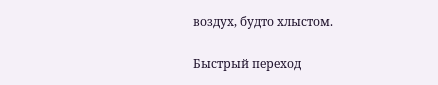воздух, будто хлыстом.

Быстрый переход